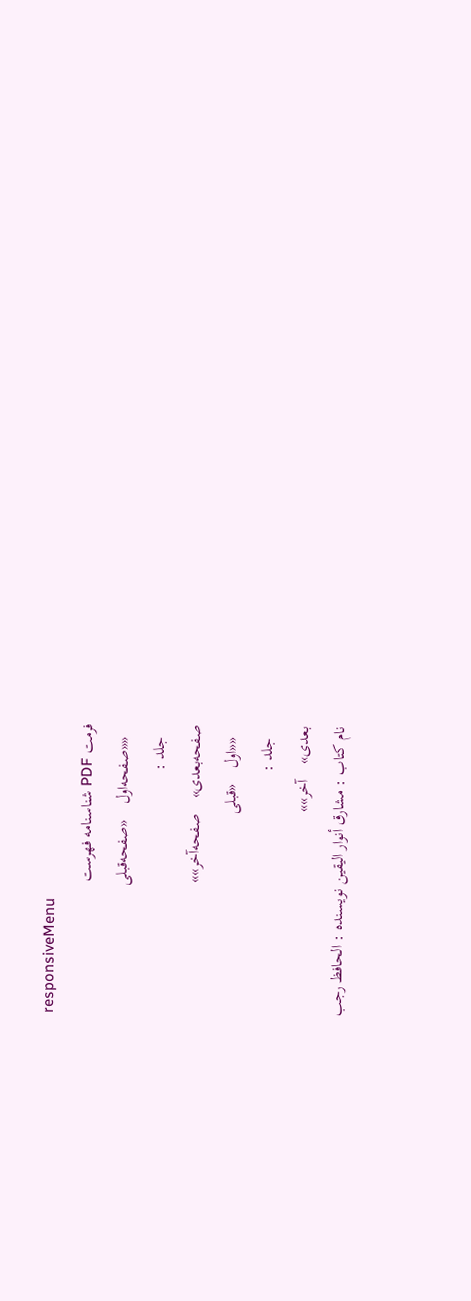responsiveMenu
فرمت PDF شناسنامه فهرست
   ««صفحه‌اول    «صفحه‌قبلی
   جلد :
صفحه‌بعدی»    صفحه‌آخر»»
   ««اول    «قبلی
   جلد :
بعدی»    آخر»»
نام کتاب : مشارق أنوار اليقين نویسنده : الحافظ رجب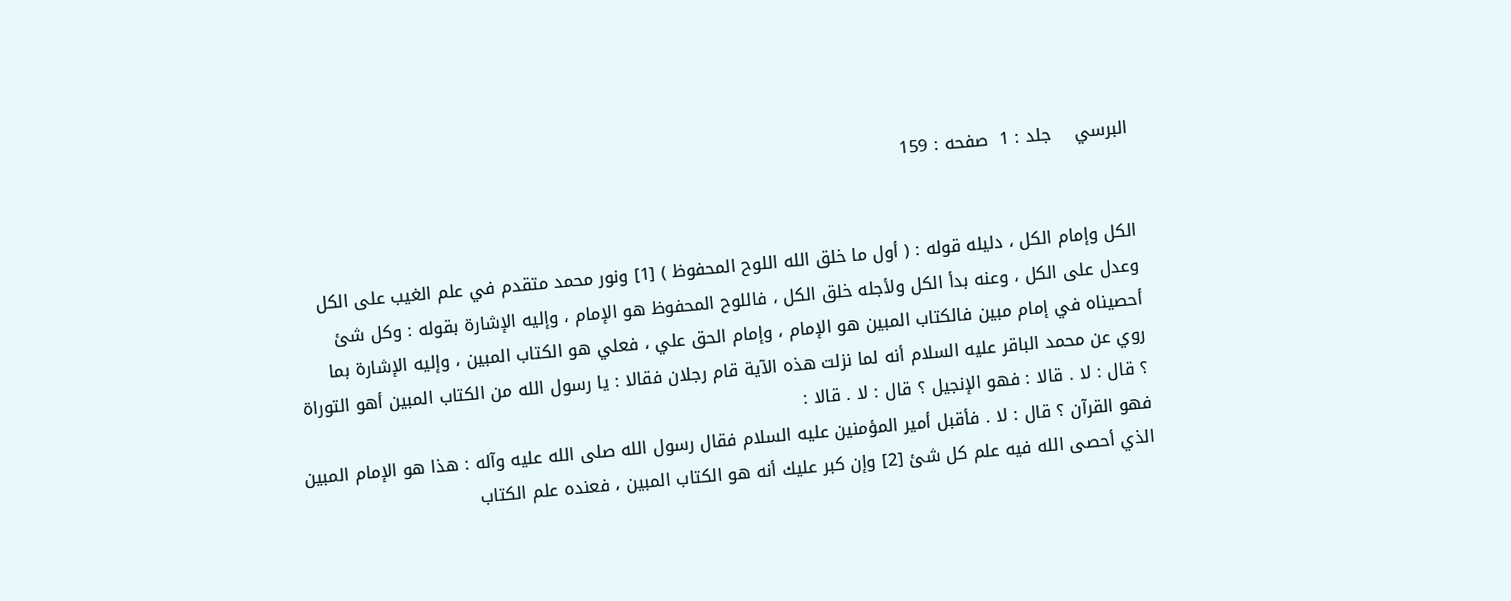البرسي    جلد : 1  صفحه : 159


الكل وإمام الكل ، دليله قوله : ( أول ما خلق الله اللوح المحفوظ ) [1] ونور محمد متقدم في علم الغيب على الكل وعدل على الكل ، وعنه بدأ الكل ولأجله خلق الكل ، فاللوح المحفوظ هو الإمام ، وإليه الإشارة بقوله : وكل شئ أحصيناه في إمام مبين فالكتاب المبين هو الإمام ، وإمام الحق علي ، فعلي هو الكتاب المبين ، وإليه الإشارة بما روي عن محمد الباقر عليه السلام أنه لما نزلت هذه الآية قام رجلان فقالا : يا رسول الله من الكتاب المبين أهو التوراة ؟ قال : لا . قالا : فهو الإنجيل ؟ قال : لا . قالا :
فهو القرآن ؟ قال : لا . فأقبل أمير المؤمنين عليه السلام فقال رسول الله صلى الله عليه وآله : هذا هو الإمام المبين الذي أحصى الله فيه علم كل شئ [2] وإن كبر عليك أنه هو الكتاب المبين ، فعنده علم الكتاب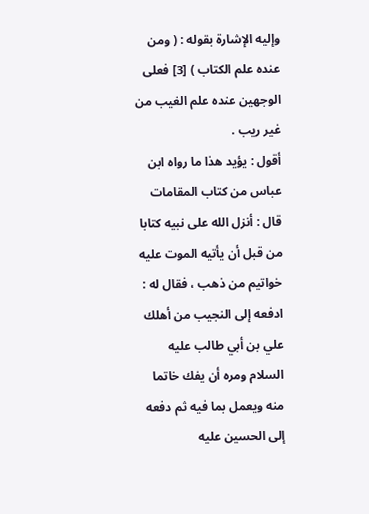وإليه الإشارة بقوله : ( ومن عنده علم الكتاب ) [3] فعلى الوجهين عنده علم الغيب من غير ريب .
أقول : يؤيد هذا ما رواه ابن عباس من كتاب المقامات قال : أنزل الله على نبيه كتابا من قبل أن يأتيه الموت عليه خواتيم من ذهب ، فقال له : ادفعه إلى النجيب من أهلك علي بن أبي طالب عليه السلام ومره أن يفك خاتما منه ويعمل بما فيه ثم دفعه إلى الحسين عليه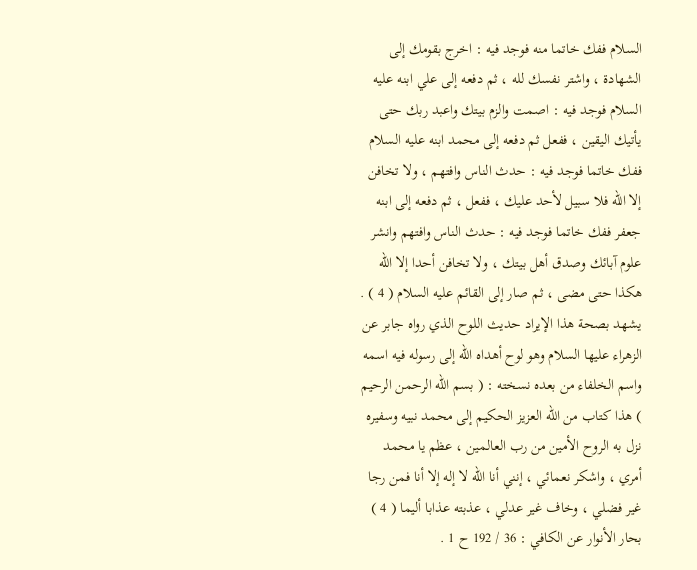السلام ففك خاتما منه فوجد فيه : اخرج بقومك إلى الشهادة ، واشتر نفسك لله ، ثم دفعه إلى علي ابنه عليه السلام فوجد فيه : اصمت والزم بيتك واعبد ربك حتى يأتيك اليقين ، ففعل ثم دفعه إلى محمد ابنه عليه السلام ففك خاتما فوجد فيه : حدث الناس وافتهم ، ولا تخافن إلا الله فلا سبيل لأحد عليك ، ففعل ، ثم دفعه إلى ابنه جعفر ففك خاتما فوجد فيه : حدث الناس وافتهم وانشر علوم آبائك وصدق أهل بيتك ، ولا تخافن أحدا إلا الله هكذا حتى مضى ، ثم صار إلى القائم عليه السلام ( 4 ) .
يشهد بصحة هذا الإيراد حديث اللوح الذي رواه جابر عن الزهراء عليها السلام وهو لوح أهداه الله إلى رسوله فيه اسمه واسم الخلفاء من بعده نسخته : ( بسم الله الرحمن الرحيم ) هذا كتاب من الله العزيز الحكيم إلى محمد نبيه وسفيره نزل به الروح الأمين من رب العالمين ، عظم يا محمد أمري ، واشكر نعمائي ، إنني أنا الله لا إله إلا أنا فمن رجا غير فضلي ، وخاف غير عدلي ، عذبته عذابا أليما ( 4 ) بحار الأنوار عن الكافي : 36 / 192 ح 1 .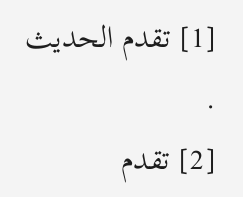[1] تقدم الحديث .
[2] تقدم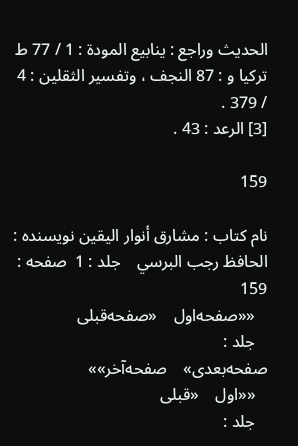الحديث وراجع : ينابيع المودة : 1 / 77 ط تركيا و : 87 النجف ، وتفسير الثقلين : 4 / 379 .
[3] الرعد : 43 .

159

نام کتاب : مشارق أنوار اليقين نویسنده : الحافظ رجب البرسي    جلد : 1  صفحه : 159
   ««صفحه‌اول    «صفحه‌قبلی
   جلد :
صفحه‌بعدی»    صفحه‌آخر»»
   ««اول    «قبلی
   جلد :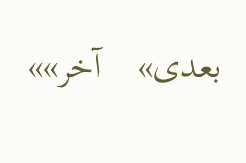بعدی»    آخر»»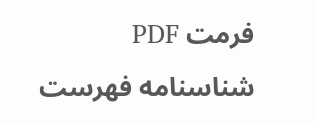فرمت PDF شناسنامه فهرست